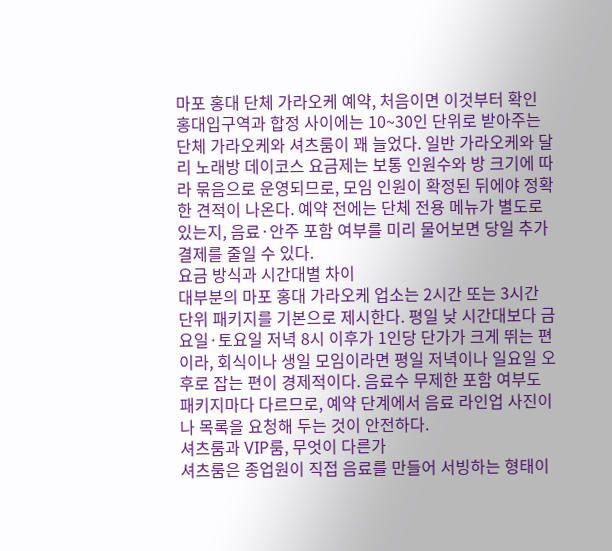마포 홍대 단체 가라오케 예약, 처음이면 이것부터 확인
홍대입구역과 합정 사이에는 10~30인 단위로 받아주는 단체 가라오케와 셔츠룸이 꽤 늘었다. 일반 가라오케와 달리 노래방 데이코스 요금제는 보통 인원수와 방 크기에 따라 묶음으로 운영되므로, 모임 인원이 확정된 뒤에야 정확한 견적이 나온다. 예약 전에는 단체 전용 메뉴가 별도로 있는지, 음료·안주 포함 여부를 미리 물어보면 당일 추가 결제를 줄일 수 있다.
요금 방식과 시간대별 차이
대부분의 마포 홍대 가라오케 업소는 2시간 또는 3시간 단위 패키지를 기본으로 제시한다. 평일 낮 시간대보다 금요일·토요일 저녁 8시 이후가 1인당 단가가 크게 뛰는 편이라, 회식이나 생일 모임이라면 평일 저녁이나 일요일 오후로 잡는 편이 경제적이다. 음료수 무제한 포함 여부도 패키지마다 다르므로, 예약 단계에서 음료 라인업 사진이나 목록을 요청해 두는 것이 안전하다.
셔츠룸과 VIP룸, 무엇이 다른가
셔츠룸은 종업원이 직접 음료를 만들어 서빙하는 형태이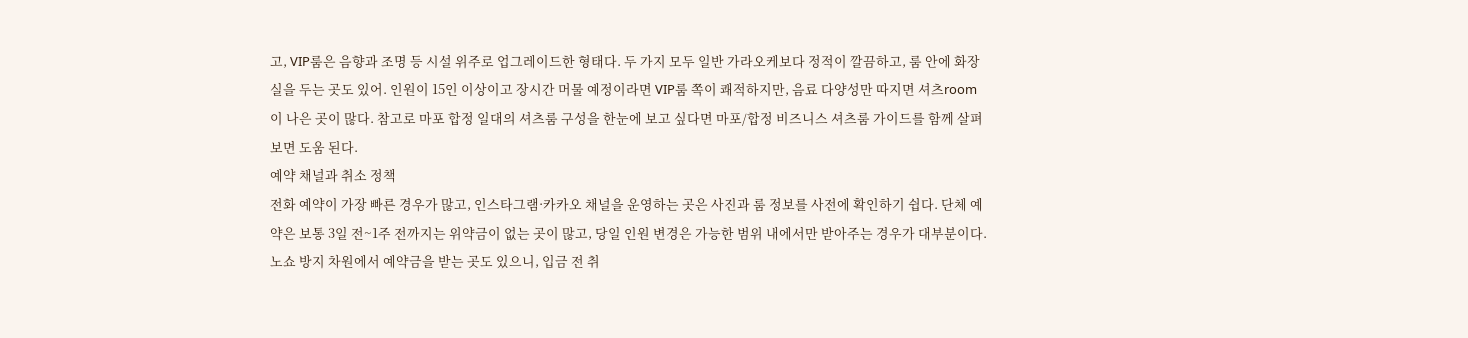고, VIP룸은 음향과 조명 등 시설 위주로 업그레이드한 형태다. 두 가지 모두 일반 가라오케보다 정적이 깔끔하고, 룸 안에 화장실을 두는 곳도 있어. 인원이 15인 이상이고 장시간 머물 예정이라면 VIP룸 쪽이 쾌적하지만, 음료 다양성만 따지면 셔츠room이 나은 곳이 많다. 참고로 마포 합정 일대의 셔츠룸 구성을 한눈에 보고 싶다면 마포/합정 비즈니스 셔츠룸 가이드를 함께 살펴보면 도움 된다.
예약 채널과 취소 정책
전화 예약이 가장 빠른 경우가 많고, 인스타그램·카카오 채널을 운영하는 곳은 사진과 룸 정보를 사전에 확인하기 쉽다. 단체 예약은 보통 3일 전~1주 전까지는 위약금이 없는 곳이 많고, 당일 인원 변경은 가능한 범위 내에서만 받아주는 경우가 대부분이다. 노쇼 방지 차원에서 예약금을 받는 곳도 있으니, 입금 전 취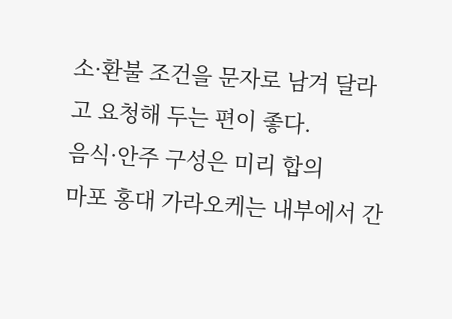소·환불 조건을 문자로 남겨 달라고 요청해 두는 편이 좋다.
음식·안주 구성은 미리 합의
마포 홍대 가라오케는 내부에서 간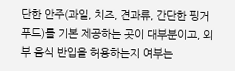단한 안주(과일, 치즈, 견과류, 간단한 핑거푸드)를 기본 제공하는 곳이 대부분이고, 외부 음식 반입을 허용하는지 여부는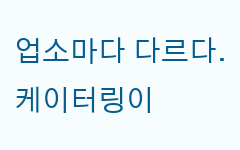업소마다 다르다. 케이터링이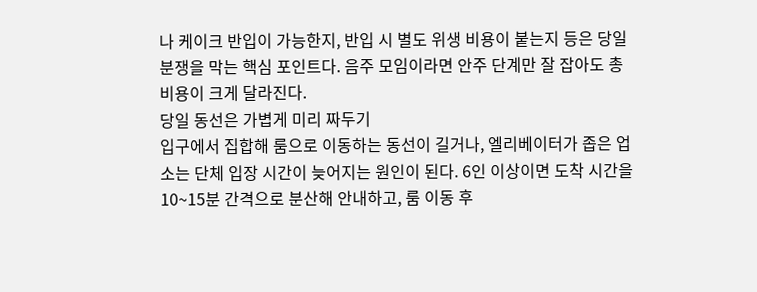나 케이크 반입이 가능한지, 반입 시 별도 위생 비용이 붙는지 등은 당일 분쟁을 막는 핵심 포인트다. 음주 모임이라면 안주 단계만 잘 잡아도 총 비용이 크게 달라진다.
당일 동선은 가볍게 미리 짜두기
입구에서 집합해 룸으로 이동하는 동선이 길거나, 엘리베이터가 좁은 업소는 단체 입장 시간이 늦어지는 원인이 된다. 6인 이상이면 도착 시간을 10~15분 간격으로 분산해 안내하고, 룸 이동 후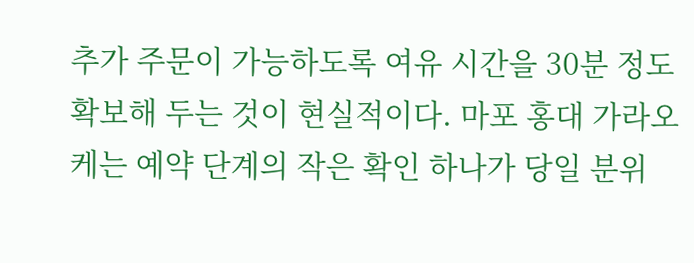추가 주문이 가능하도록 여유 시간을 30분 정도 확보해 두는 것이 현실적이다. 마포 홍대 가라오케는 예약 단계의 작은 확인 하나가 당일 분위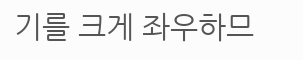기를 크게 좌우하므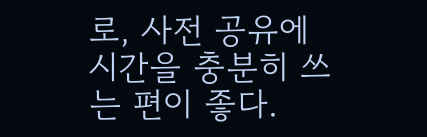로, 사전 공유에 시간을 충분히 쓰는 편이 좋다.